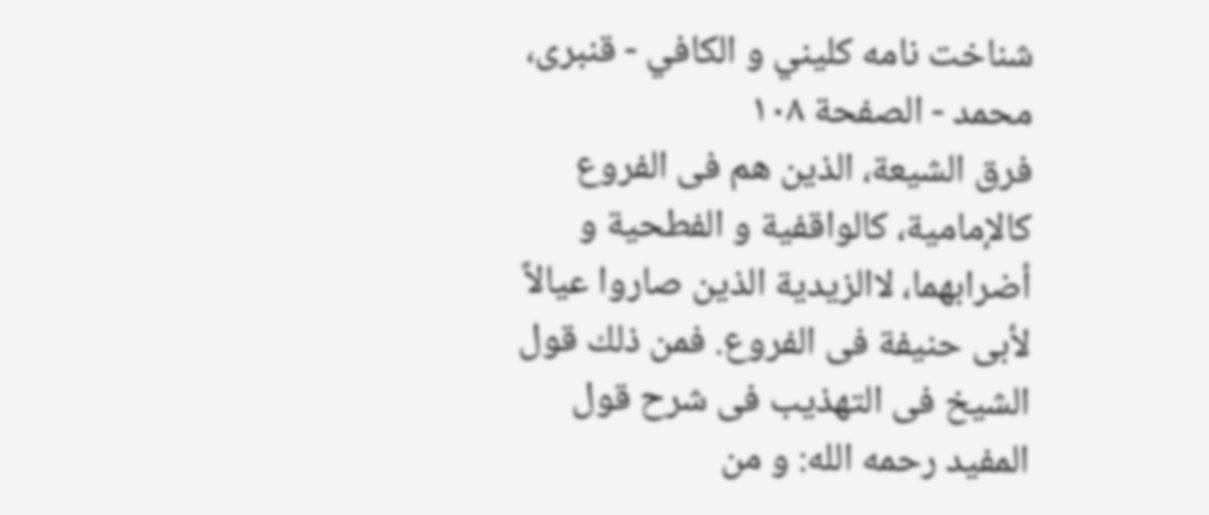شناخت نامه کليني و الکافي - قنبری، محمد - الصفحة ١٠٨
فرق الشيعة، الذين هم فى الفروع كالإمامية، كالواقفية و الفطحية و أضرابهما، لاالزيدية الذين صاروا عيالاً لأبى حنيفة فى الفروع. فمن ذلك قول الشيخ فى التهذيب فى شرح قول المفيد رحمه الله: و من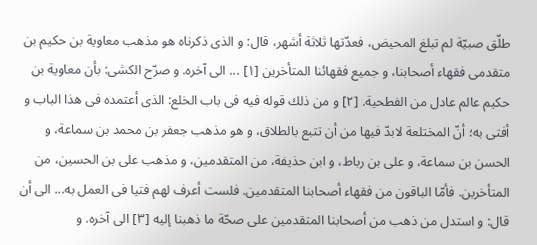طلّق صبيّة لم تبلغ المحيض، فعدّتها ثلاثة أشهر، قال: و الذى ذكرناه هو مذهب معاوية بن حكيم بن متقدمى فقهاء أصحابنا، و جميع فقهائنا المتأخرين [١] ... الى آخره. و صرّح الكشى: بأن معاوية بن حكيم عالم عادل من الفطحية. [٢] و من ذلك قوله فيه فى باب الخلع: الذى أعتمده فى هذا الباب و أفتى به؛ أنّ المختلعة لابدّ فيها من أن تتبع بالطلاق، و هو مذهب جعفر بن محمد بن سماعة، و الحسن بن سماعة، و على بن رباط، و ابن حذيفة، من المتقدمين، و مذهب على بن الحسين، من المتأخرين. فأمّا الباقون من فقهاء أصحابنا المتقدمين. فلست أعرف لهم فتيا فى العمل به... الى أن قال: و استدل من ذهب من أصحابنا المتقدمين على صحّة ما ذهبنا إليه [٣] الى آخره. و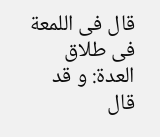قال فى اللمعة فى طلاق العدة: و قد قال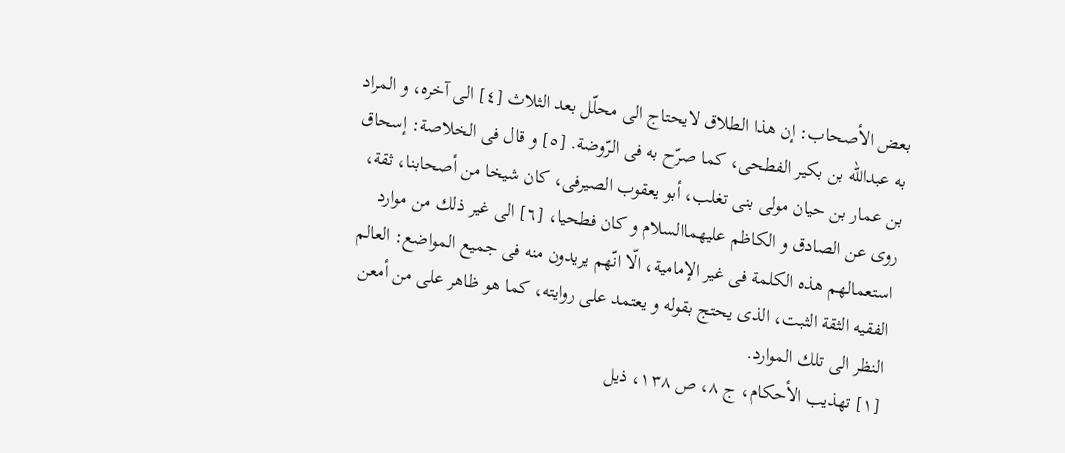بعض الأصحاب: إن هذا الطلاق لايحتاج الى محلّل بعد الثلاث [٤] الى آخره، و المراد به عبداللّه بن بكير الفطحى، كما صرّح به فى الرّوضة. [٥] و قال فى الخلاصة: إسحاق بن عمار بن حيان مولى بنى تغلب، أبو يعقوب الصيرفى، كان شيخا من أصحابنا، ثقة، روى عن الصادق و الكاظم عليهماالسلام و كان فطحيا، [٦] الى غير ذلك من موارد استعمالهم هذه الكلمة فى غير الإمامية، الّا انّهم يريدون منه فى جميع المواضع: العالم الفقيه الثقة الثبت، الذى يحتج بقوله و يعتمد على روايته، كما هو ظاهر على من أمعن النظر الى تلك الموارد.
[١] تهذيب الأحكام، ج ٨، ص ١٣٨، ذيل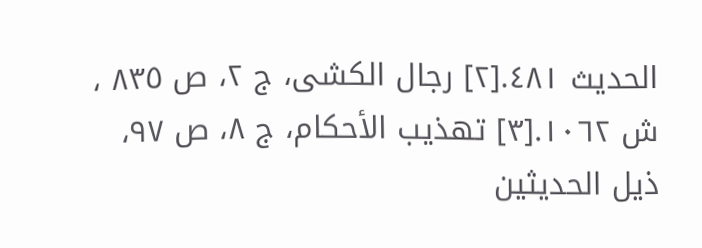الحديث ٤٨١.[٢] رجال الكشى، ج ٢، ص ٨٣٥ ، ش ١٠٦٢.[٣] تهذيب الأحكام، ج ٨، ص ٩٧، ذيل الحديثين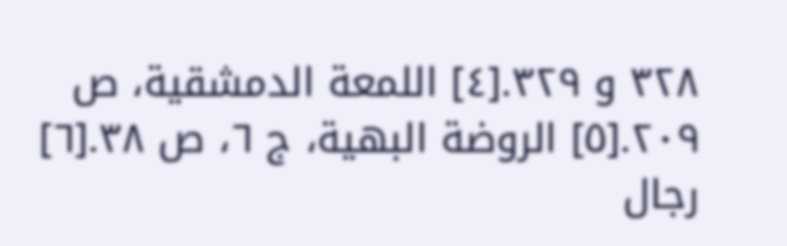٣٢٨ و ٣٢٩.[٤] اللمعة الدمشقية، ص ٢٠٩.[٥] الروضة البهية، ج ٦، ص ٣٨.[٦] رجال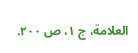العلامة، ج ١، ص ٢٠٠.